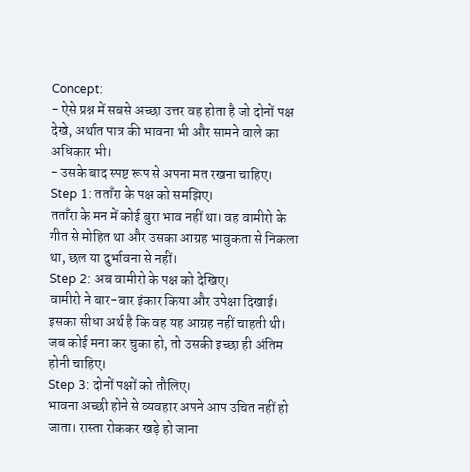Concept:
- ऐसे प्रश्न में सबसे अच्छा उत्तर वह होता है जो दोनों पक्ष देखे, अर्थात पात्र की भावना भी और सामने वाले का अधिकार भी।
- उसके बाद स्पष्ट रूप से अपना मत रखना चाहिए।
Step 1: तताँरा के पक्ष को समझिए।
तताँरा के मन में कोई बुरा भाव नहीं था। वह वामीरो के गीत से मोहित था और उसका आग्रह भावुकता से निकला था, छल या दुर्भावना से नहीं।
Step 2: अब वामीरो के पक्ष को देखिए।
वामीरो ने बार-बार इंकार किया और उपेक्षा दिखाई। इसका सीधा अर्थ है कि वह यह आग्रह नहीं चाहती थी।
जब कोई मना कर चुका हो, तो उसकी इच्छा ही अंतिम होनी चाहिए।
Step 3: दोनों पक्षों को तौलिए।
भावना अच्छी होने से व्यवहार अपने आप उचित नहीं हो जाता। रास्ता रोककर खड़े हो जाना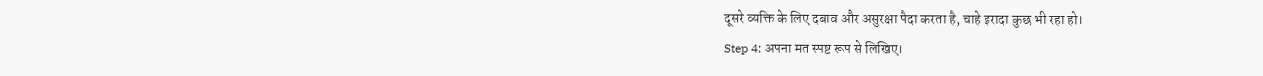दूसरे व्यक्ति के लिए दबाव और असुरक्षा पैदा करता है, चाहे इरादा कुछ भी रहा हो।
Step 4: अपना मत स्पष्ट रूप से लिखिए।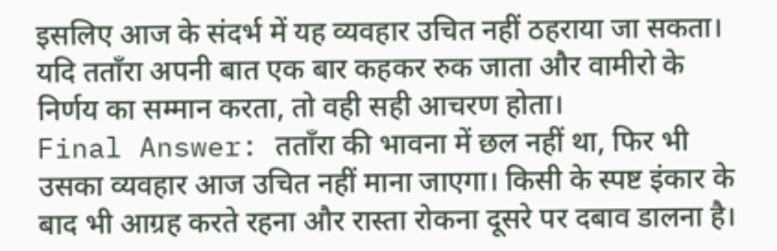इसलिए आज के संदर्भ में यह व्यवहार उचित नहीं ठहराया जा सकता। यदि तताँरा अपनी बात एक बार कहकर रुक जाता और वामीरो के निर्णय का सम्मान करता, तो वही सही आचरण होता।
Final Answer: तताँरा की भावना में छल नहीं था, फिर भी उसका व्यवहार आज उचित नहीं माना जाएगा। किसी के स्पष्ट इंकार के बाद भी आग्रह करते रहना और रास्ता रोकना दूसरे पर दबाव डालना है।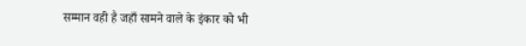सम्मान वही है जहाँ सामने वाले के इंकार को भी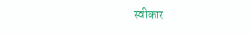स्वीकार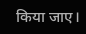किया जाए।